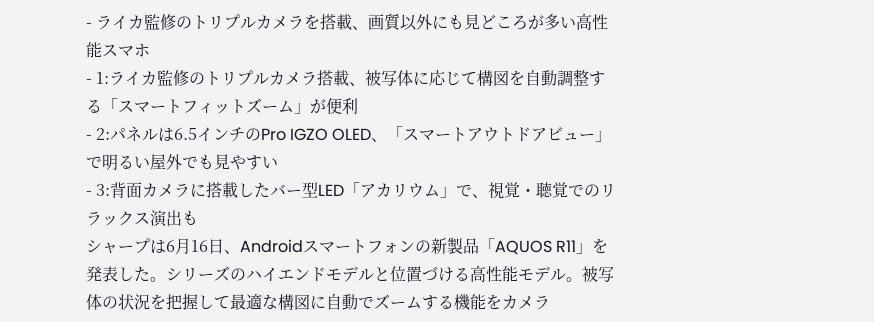- ライカ監修のトリプルカメラを搭載、画質以外にも見どころが多い高性能スマホ
- 1:ライカ監修のトリプルカメラ搭載、被写体に応じて構図を自動調整する「スマートフィットズーム」が便利
- 2:パネルは6.5インチのPro IGZO OLED、「スマートアウトドアビュー」で明るい屋外でも見やすい
- 3:背面カメラに搭載したバー型LED「アカリウム」で、視覚・聴覚でのリラックス演出も
シャープは6月16日、Androidスマートフォンの新製品「AQUOS R11」を発表した。シリーズのハイエンドモデルと位置づける高性能モデル。被写体の状況を把握して最適な構図に自動でズームする機能をカメラ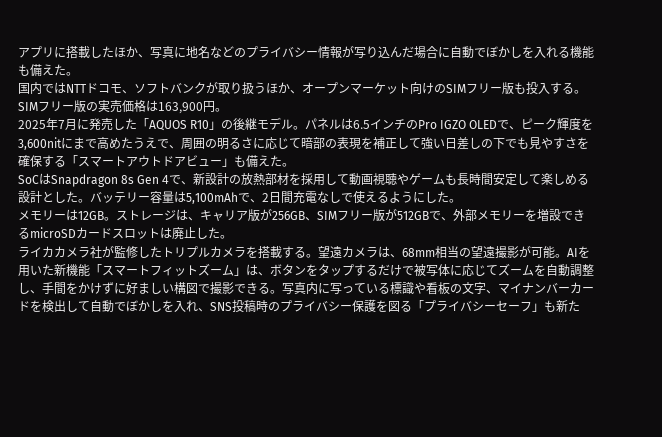アプリに搭載したほか、写真に地名などのプライバシー情報が写り込んだ場合に自動でぼかしを入れる機能も備えた。
国内ではNTTドコモ、ソフトバンクが取り扱うほか、オープンマーケット向けのSIMフリー版も投入する。SIMフリー版の実売価格は163,900円。
2025年7月に発売した「AQUOS R10」の後継モデル。パネルは6.5インチのPro IGZO OLEDで、ピーク輝度を3,600nitにまで高めたうえで、周囲の明るさに応じて暗部の表現を補正して強い日差しの下でも見やすさを確保する「スマートアウトドアビュー」も備えた。
SoCはSnapdragon 8s Gen 4で、新設計の放熱部材を採用して動画視聴やゲームも長時間安定して楽しめる設計とした。バッテリー容量は5,100mAhで、2日間充電なしで使えるようにした。
メモリーは12GB。ストレージは、キャリア版が256GB、SIMフリー版が512GBで、外部メモリーを増設できるmicroSDカードスロットは廃止した。
ライカカメラ社が監修したトリプルカメラを搭載する。望遠カメラは、68mm相当の望遠撮影が可能。AIを用いた新機能「スマートフィットズーム」は、ボタンをタップするだけで被写体に応じてズームを自動調整し、手間をかけずに好ましい構図で撮影できる。写真内に写っている標識や看板の文字、マイナンバーカードを検出して自動でぼかしを入れ、SNS投稿時のプライバシー保護を図る「プライバシーセーフ」も新た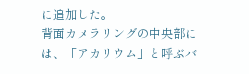に追加した。
背面カメラリングの中央部には、「アカリウム」と呼ぶバ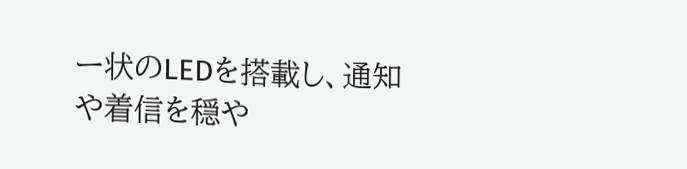ー状のLEDを搭載し、通知や着信を穏や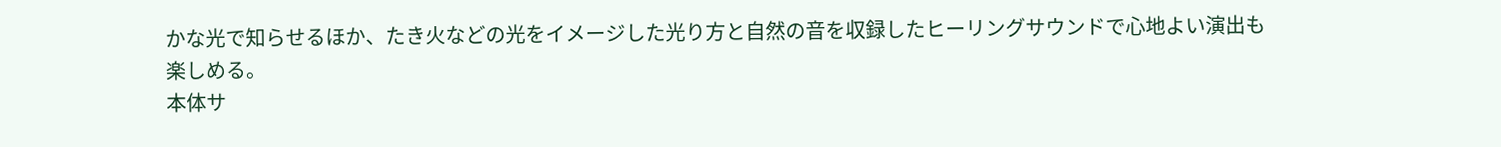かな光で知らせるほか、たき火などの光をイメージした光り方と自然の音を収録したヒーリングサウンドで心地よい演出も楽しめる。
本体サ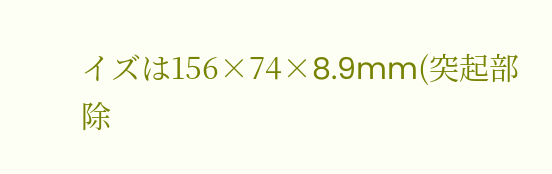イズは156×74×8.9mm(突起部除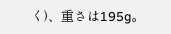く)、重さは195g。